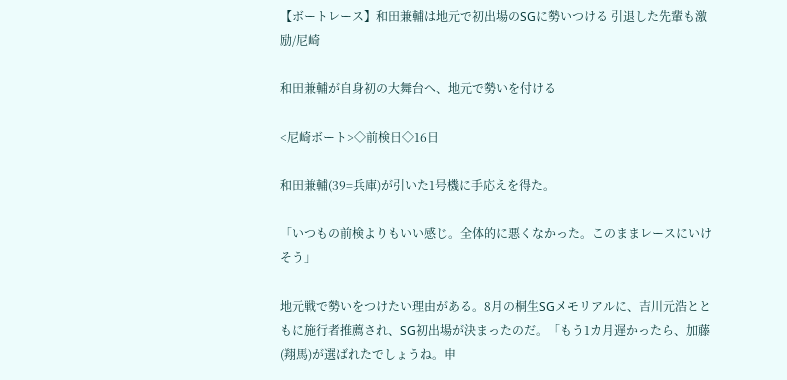【ボートレース】和田兼輔は地元で初出場のSGに勢いつける 引退した先輩も激励/尼崎

和田兼輔が自身初の大舞台へ、地元で勢いを付ける

<尼崎ボート>◇前検日◇16日

和田兼輔(39=兵庫)が引いた1号機に手応えを得た。

「いつもの前検よりもいい感じ。全体的に悪くなかった。このままレースにいけそう」

地元戦で勢いをつけたい理由がある。8月の桐生SGメモリアルに、吉川元浩とともに施行者推薦され、SG初出場が決まったのだ。「もう1カ月遅かったら、加藤(翔馬)が選ばれたでしょうね。申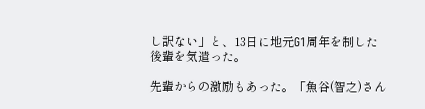し訳ない」と、13日に地元G1周年を制した後輩を気遣った。

先輩からの激励もあった。「魚谷(智之)さん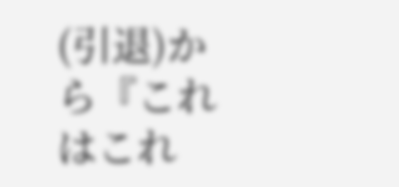(引退)から『これはこれ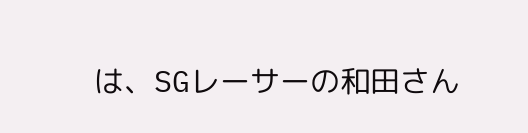は、SGレーサーの和田さん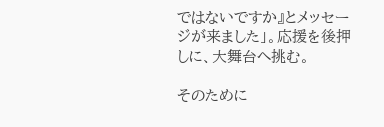ではないですか』とメッセージが来ました」。応援を後押しに、大舞台へ挑む。

そのために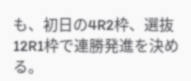も、初日の4R2枠、選抜12R1枠で連勝発進を決める。